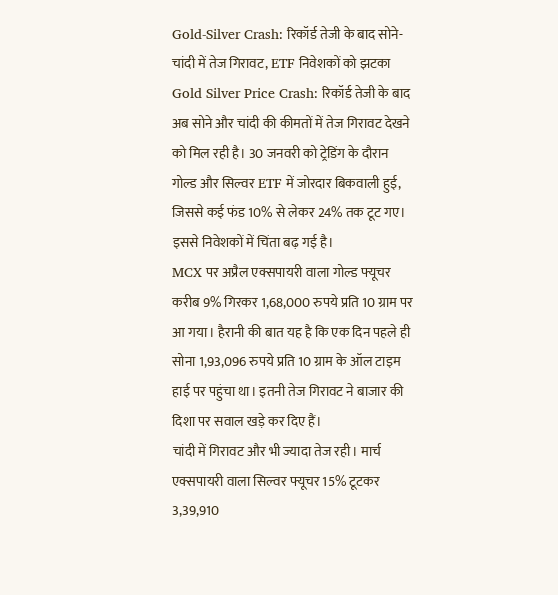Gold-Silver Crash: रिकॉर्ड तेजी के बाद सोने-चांदी में तेज गिरावट, ETF निवेशकों को झटका
Gold Silver Price Crash: रिकॉर्ड तेजी के बाद अब सोने और चांदी की कीमतों में तेज गिरावट देखने को मिल रही है। 30 जनवरी को ट्रेडिंग के दौरान गोल्ड और सिल्वर ETF में जोरदार बिकवाली हुई, जिससे कई फंड 10% से लेकर 24% तक टूट गए। इससे निवेशकों में चिंता बढ़ गई है।
MCX पर अप्रैल एक्सपायरी वाला गोल्ड फ्यूचर करीब 9% गिरकर 1,68,000 रुपये प्रति 10 ग्राम पर आ गया। हैरानी की बात यह है कि एक दिन पहले ही सोना 1,93,096 रुपये प्रति 10 ग्राम के ऑल टाइम हाई पर पहुंचा था। इतनी तेज गिरावट ने बाजार की दिशा पर सवाल खड़े कर दिए हैं।
चांदी में गिरावट और भी ज्यादा तेज रही। मार्च एक्सपायरी वाला सिल्वर फ्यूचर 15% टूटकर 3,39,910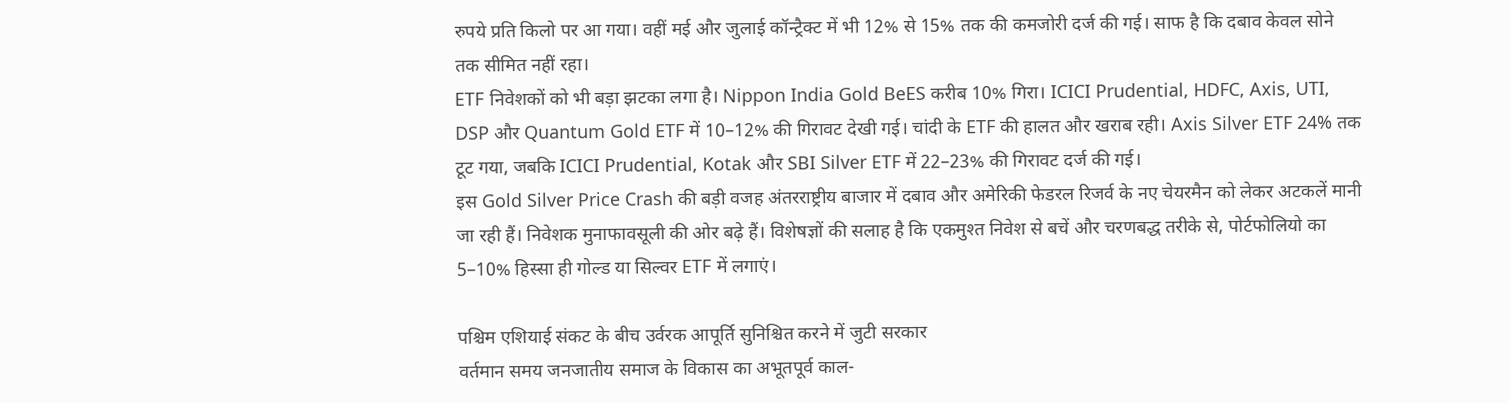रुपये प्रति किलो पर आ गया। वहीं मई और जुलाई कॉन्ट्रैक्ट में भी 12% से 15% तक की कमजोरी दर्ज की गई। साफ है कि दबाव केवल सोने तक सीमित नहीं रहा।
ETF निवेशकों को भी बड़ा झटका लगा है। Nippon India Gold BeES करीब 10% गिरा। ICICI Prudential, HDFC, Axis, UTI, DSP और Quantum Gold ETF में 10–12% की गिरावट देखी गई। चांदी के ETF की हालत और खराब रही। Axis Silver ETF 24% तक टूट गया, जबकि ICICI Prudential, Kotak और SBI Silver ETF में 22–23% की गिरावट दर्ज की गई।
इस Gold Silver Price Crash की बड़ी वजह अंतरराष्ट्रीय बाजार में दबाव और अमेरिकी फेडरल रिजर्व के नए चेयरमैन को लेकर अटकलें मानी जा रही हैं। निवेशक मुनाफावसूली की ओर बढ़े हैं। विशेषज्ञों की सलाह है कि एकमुश्त निवेश से बचें और चरणबद्ध तरीके से, पोर्टफोलियो का 5–10% हिस्सा ही गोल्ड या सिल्वर ETF में लगाएं।

पश्चिम एशियाई संकट के बीच उर्वरक आपूर्ति सुनिश्चित करने में जुटी सरकार
वर्तमान समय जनजातीय समाज के विकास का अभूतपूर्व काल-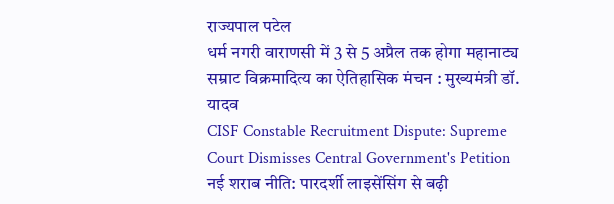राज्यपाल पटेल
धर्म नगरी वाराणसी में 3 से 5 अप्रैल तक होगा महानाट्य सम्राट विक्रमादित्य का ऐतिहासिक मंचन : मुख्यमंत्री डॉ. यादव
CISF Constable Recruitment Dispute: Supreme Court Dismisses Central Government's Petition
नई शराब नीति: पारदर्शी लाइसेंसिंग से बढ़ी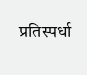प्रतिस्पर्धा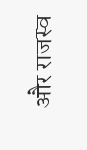और राजस्व